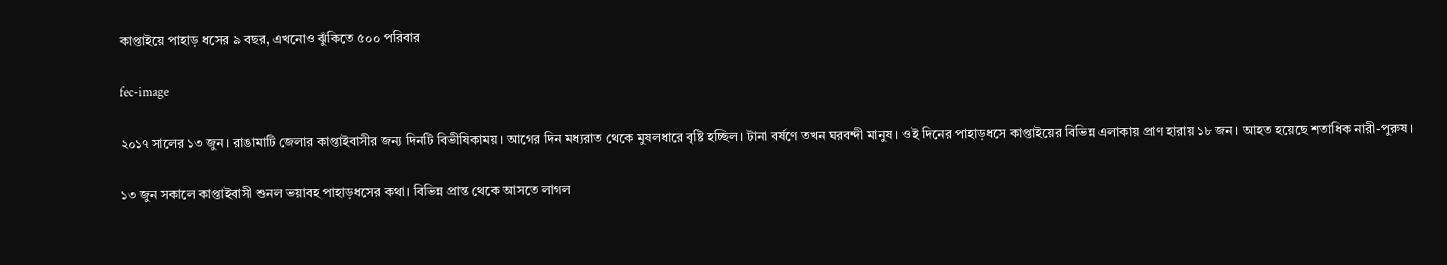কাপ্তাইয়ে পাহাড় ধসের ৯ বছর, এখনোও ঝুঁকিতে ৫০০ পরিবার

fec-image

২০১৭ সালের ১৩ জুন। রাঙামাটি জেলার কাপ্তাইবাসীর জন্য দিনটি বিভীষিকাময়। আগের দিন মধ্যরাত থেকে মুষলধারে বৃষ্টি হচ্ছিল। টানা বর্ষণে তখন ঘরবন্দী মানুষ। ওই দিনের পাহাড়ধসে কাপ্তাইয়ের বিভিন্ন এলাকায় প্রাণ হারায় ১৮ জন। আহত হয়েছে শতাধিক নারী-পুরুষ।

১৩ জুন সকালে কাপ্তাইবাসী শুনল ভয়াবহ পাহাড়ধসের কথা। বিভিন্ন প্রান্ত থেকে আসতে লাগল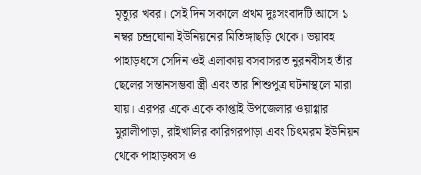মৃত্যুর খবর। সেই দিন সকালে প্রথম দুঃসংবাদটি আসে ১ নম্বর চন্দ্রঘোনা ইউনিয়নের মিতিঙ্গাছড়ি থেকে। ভয়াবহ পাহাড়ধসে সেদিন ওই এলাকায় বসবাসরত নুরনবীসহ তাঁর ছেলের সন্তানসম্ভবা স্ত্রী এবং তার শিশুপুত্র ঘটনাস্থলে মারা যায়। এরপর একে একে কাপ্তাই উপজেলার ওয়াগ্গার মুরালীপাড়া, রাইখালির কারিগরপাড়া এবং চিৎমরম ইউনিয়ন থেকে পাহাড়ধ্বস ও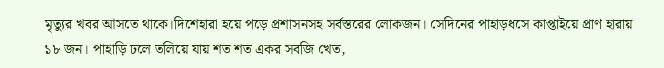মৃত্যুর খবর আসতে থাকে।দিশেহারা হয়ে পড়ে প্রশাসনসহ সর্বস্তরের লোকজন। সেদিনের পাহাড়ধসে কাপ্তাইয়ে প্রাণ হারায় ১৮ জন। পাহাড়ি ঢলে তলিয়ে যায় শত শত একর সবজি খেত,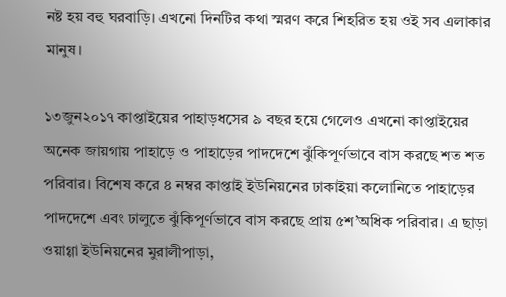নষ্ট হয় বহু ঘরবাড়ি। এখনো দিনটির কথা স্মরণ করে শিহরিত হয় ওই সব এলাকার মানুষ।

১৩জুন২০১৭ কাপ্তাইয়ের পাহাড়ধসের ৯ বছর হয়ে গেলেও এখনো কাপ্তাইয়ের অনেক জায়গায় পাহাড়ে ও পাহাড়ের পাদদেশে ঝুঁকিপূর্ণভাবে বাস করছে শত শত পরিবার। বিশেষ করে ৪ নম্বর কাপ্তাই ইউনিয়নের ঢাকাইয়া কলোনিতে পাহাড়ের পাদদেশে এবং ঢালুতে ঝুঁকিপূর্ণভাবে বাস করছে প্রায় ৫শ’অধিক পরিবার। এ ছাড়া ওয়াগ্গা ইউনিয়নের মুরালীপাড়া,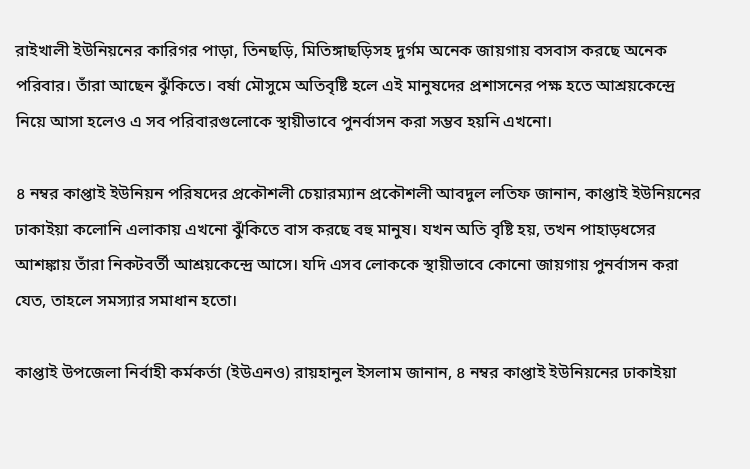রাইখালী ইউনিয়নের কারিগর পাড়া, তিনছড়ি, মিতিঙ্গাছড়িসহ দুর্গম অনেক জায়গায় বসবাস করছে অনেক পরিবার। তাঁরা আছেন ঝুঁকিতে। বর্ষা মৌসুমে অতিবৃষ্টি হলে এই মানুষদের প্রশাসনের পক্ষ হতে আশ্রয়কেন্দ্রে নিয়ে আসা হলেও এ সব পরিবারগুলোকে স্থায়ীভাবে পুনর্বাসন করা সম্ভব হয়নি এখনো।

৪ নম্বর কাপ্তাই ইউনিয়ন পরিষদের প্রকৌশলী চেয়ারম্যান প্রকৌশলী আবদুল লতিফ জানান, কাপ্তাই ইউনিয়নের ঢাকাইয়া কলোনি এলাকায় এখনো ঝুঁকিতে বাস করছে বহু মানুষ। যখন অতি বৃষ্টি হয়, তখন পাহাড়ধসের আশঙ্কায় তাঁরা নিকটবর্তী আশ্রয়কেন্দ্রে আসে। যদি এসব লোককে স্থায়ীভাবে কোনো জায়গায় পুনর্বাসন করা যেত, তাহলে সমস্যার সমাধান হতো।

কাপ্তাই উপজেলা নির্বাহী কর্মকর্তা (ইউএনও) রায়হানুল ইসলাম জানান, ৪ নম্বর কাপ্তাই ইউনিয়নের ঢাকাইয়া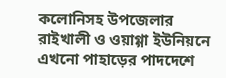কলোনিসহ উপজেলার রাইখালী ও ওয়াগ্গা ইউনিয়নে এখনো পাহাড়ের পাদদেশে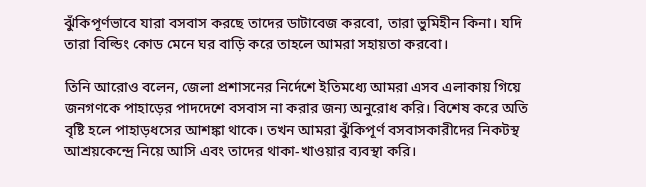ঝুঁকিপূর্ণভাবে যারা বসবাস করছে তাদের ডাটাবেজ করবো, তারা ভুমিহীন কিনা। যদি তারা বিল্ডিং কোড মেনে ঘর বাড়ি করে তাহলে আমরা সহায়তা করবো।

তিনি আরোও বলেন, জেলা প্রশাসনের নির্দেশে ইতিমধ্যে আমরা এসব এলাকায় গিয়ে জনগণকে পাহাড়ের পাদদেশে বসবাস না করার জন্য অনুরোধ করি। বিশেষ করে অতি বৃষ্টি হলে পাহাড়ধসের আশঙ্কা থাকে। তখন আমরা ঝুঁকিপূর্ণ বসবাসকারীদের নিকটস্থ আশ্রয়কেন্দ্রে নিয়ে আসি এবং তাদের থাকা-খাওয়ার ব্যবস্থা করি।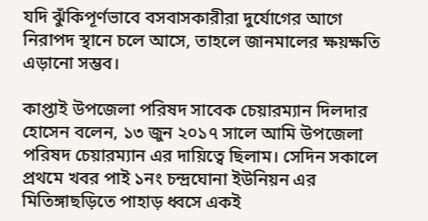যদি ঝুঁকিপূর্ণভাবে বসবাসকারীরা দুর্যোগের আগে নিরাপদ স্থানে চলে আসে, তাহলে জানমালের ক্ষয়ক্ষতি এড়ানো সম্ভব।

কাপ্তাই উপজেলা পরিষদ সাবেক চেয়ারম্যান দিলদার হোসেন বলেন, ১৩ জুন ২০১৭ সালে আমি উপজেলা পরিষদ চেয়ারম্যান এর দায়িত্বে ছিলাম। সেদিন সকালে প্রথমে খবর পাই ১নং চন্দ্রঘোনা ইউনিয়ন এর মিতিঙ্গাছড়িতে পাহাড় ধ্বসে একই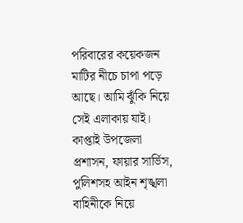পরিবারের কয়েকজন মাটির নীচে চাপা পড়ে আছে। আমি ঝুঁকি নিয়ে সেই এলাকায় যাই। কাপ্তাই উপজেলা প্রশাসন, ফায়ার সার্ভিস, পুলিশসহ আইন শৃঙ্খলা বাহিনীকে নিয়ে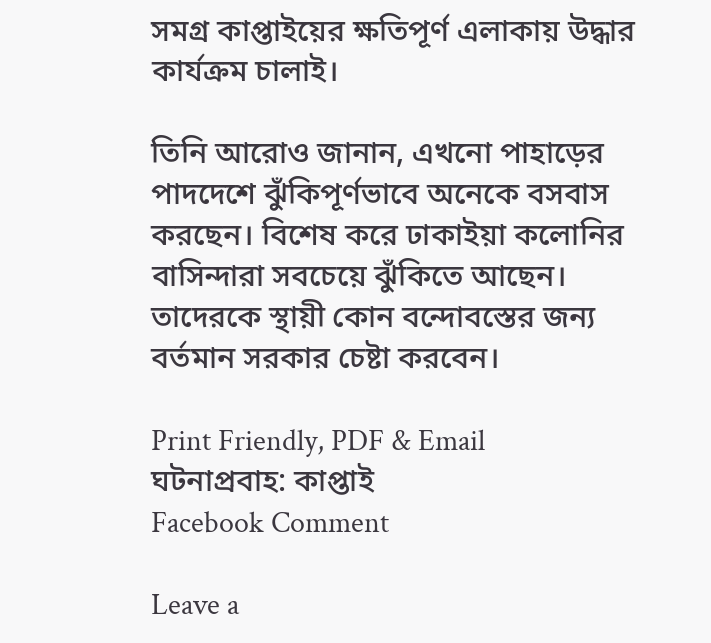সমগ্র কাপ্তাইয়ের ক্ষতিপূর্ণ এলাকায় উদ্ধার কার্যক্রম চালাই।

তিনি আরোও জানান, এখনো পাহাড়ের পাদদেশে ঝুঁকিপূর্ণভাবে অনেকে বসবাস করছেন। বিশেষ করে ঢাকাইয়া কলোনির বাসিন্দারা সবচেয়ে ঝুঁকিতে আছেন। তাদেরকে স্থায়ী কোন বন্দোবস্তের জন্য বর্তমান সরকার চেষ্টা করবেন।

Print Friendly, PDF & Email
ঘটনাপ্রবাহ: কাপ্তাই
Facebook Comment

Leave a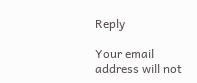Reply

Your email address will not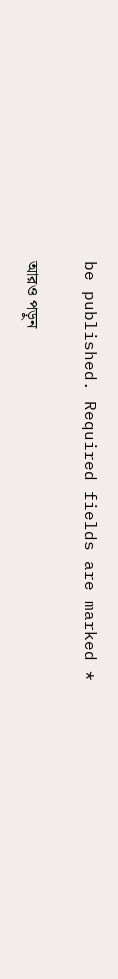be published. Required fields are marked *

আরও পড়ুন